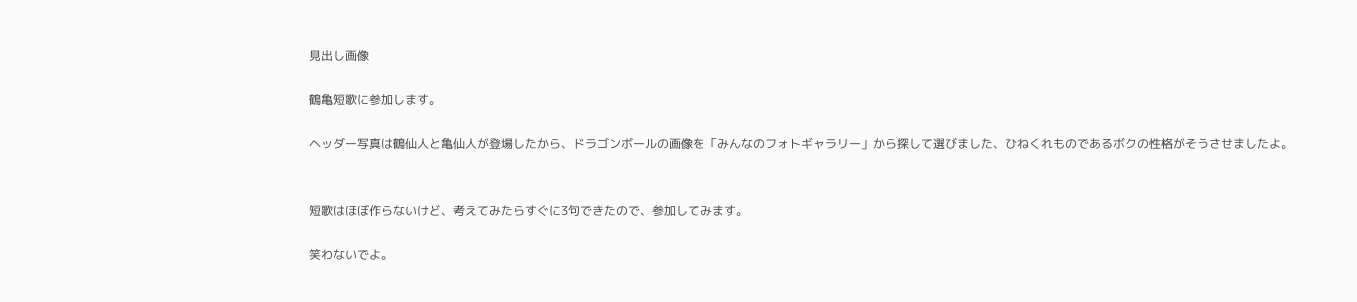見出し画像

鶴亀短歌に参加します。

ヘッダー写真は鶴仙人と亀仙人が登場したから、ドラゴンボールの画像を「みんなのフォトギャラリー」から探して選びました、ひねくれものであるボクの性格がそうさせましたよ。


短歌はほぼ作らないけど、考えてみたらすぐに3句できたので、参加してみます。

笑わないでよ。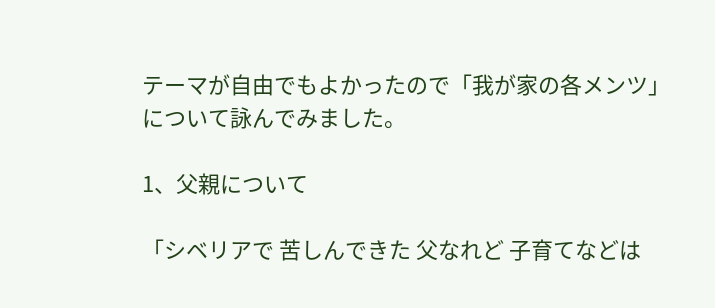テーマが自由でもよかったので「我が家の各メンツ」について詠んでみました。

1、父親について

「シベリアで 苦しんできた 父なれど 子育てなどは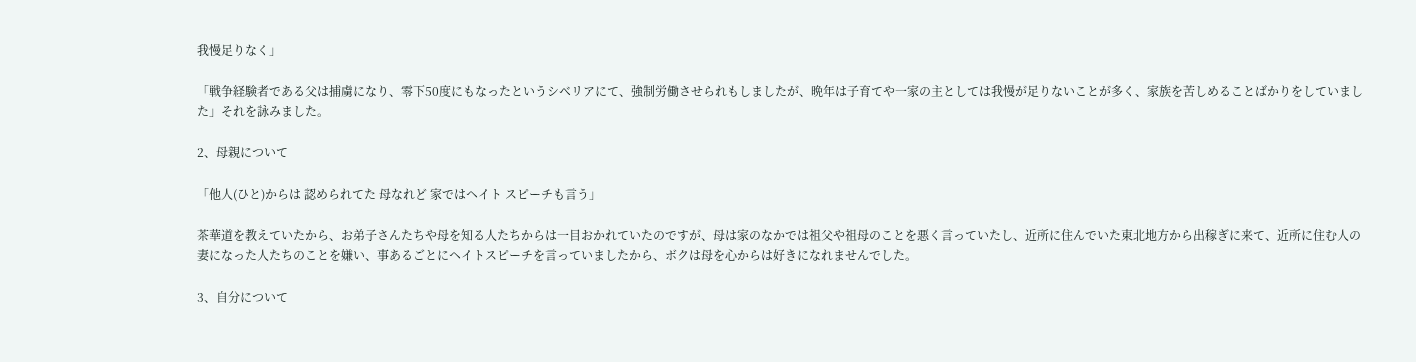我慢足りなく」

「戦争経験者である父は捕虜になり、零下50度にもなったというシベリアにて、強制労働させられもしましたが、晩年は子育てや一家の主としては我慢が足りないことが多く、家族を苦しめることばかりをしていました」それを詠みました。

2、母親について

「他人(ひと)からは 認められてた 母なれど 家ではヘイト スピーチも言う」

茶華道を教えていたから、お弟子さんたちや母を知る人たちからは一目おかれていたのですが、母は家のなかでは祖父や祖母のことを悪く言っていたし、近所に住んでいた東北地方から出稼ぎに来て、近所に住む人の妻になった人たちのことを嫌い、事あるごとにヘイトスピーチを言っていましたから、ボクは母を心からは好きになれませんでした。

3、自分について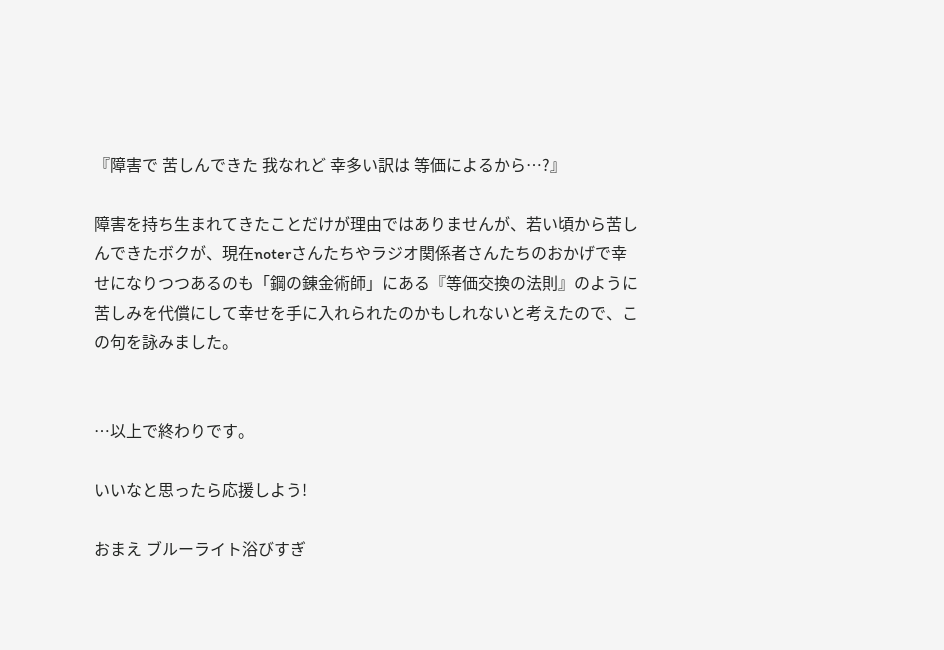『障害で 苦しんできた 我なれど 幸多い訳は 等価によるから…?』

障害を持ち生まれてきたことだけが理由ではありませんが、若い頃から苦しんできたボクが、現在noterさんたちやラジオ関係者さんたちのおかげで幸せになりつつあるのも「鋼の錬金術師」にある『等価交換の法則』のように苦しみを代償にして幸せを手に入れられたのかもしれないと考えたので、この句を詠みました。


…以上で終わりです。

いいなと思ったら応援しよう!

おまえ ブルーライト浴びすぎ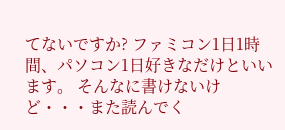てないですか? ファミコン1日1時間、パソコン1日好きなだけといいます。 そんなに書けないけど・・・また読んでく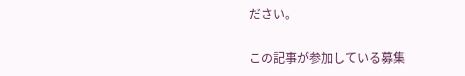ださい。

この記事が参加している募集